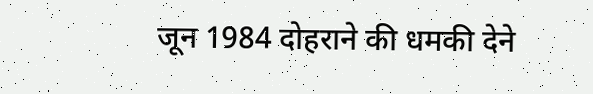जून 1984 दोहराने की धमकी देने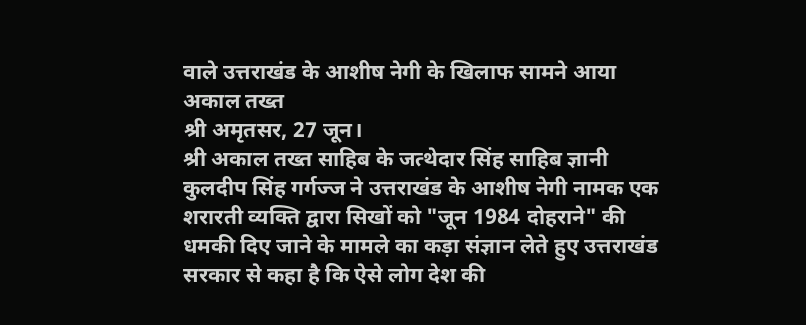वाले उत्तराखंड के आशीष नेगी के खिलाफ सामने आया अकाल तख्त
श्री अमृतसर, 27 जून।
श्री अकाल तख्त साहिब के जत्थेदार सिंह साहिब ज्ञानी कुलदीप सिंह गर्गज्ज ने उत्तराखंड के आशीष नेगी नामक एक शरारती व्यक्ति द्वारा सिखों को "जून 1984 दोहराने" की धमकी दिए जाने के मामले का कड़ा संज्ञान लेते हुए उत्तराखंड सरकार से कहा है कि ऐसे लोग देश की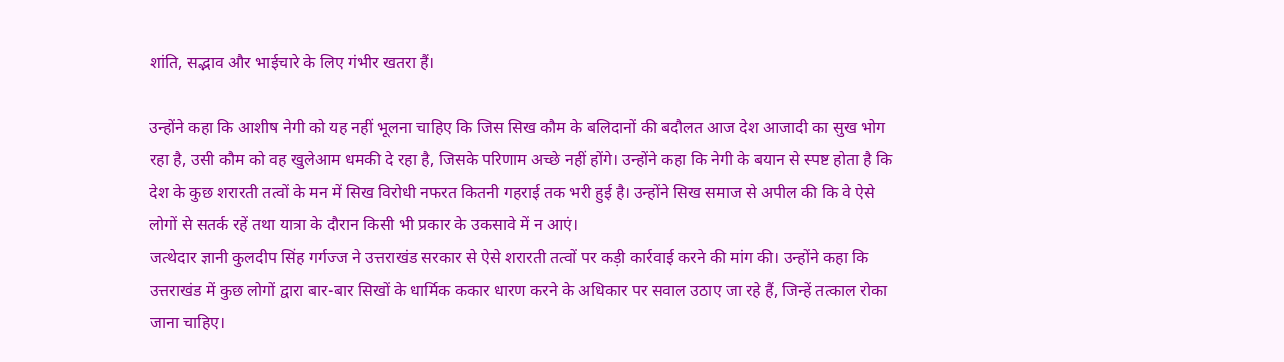शांति, सद्भाव और भाईचारे के लिए गंभीर खतरा हैं।

उन्होंने कहा कि आशीष नेगी को यह नहीं भूलना चाहिए कि जिस सिख कौम के बलिदानों की बदौलत आज देश आजादी का सुख भोग रहा है, उसी कौम को वह खुलेआम धमकी दे रहा है, जिसके परिणाम अच्छे नहीं होंगे। उन्होंने कहा कि नेगी के बयान से स्पष्ट होता है कि देश के कुछ शरारती तत्वों के मन में सिख विरोधी नफरत कितनी गहराई तक भरी हुई है। उन्होंने सिख समाज से अपील की कि वे ऐसे लोगों से सतर्क रहें तथा यात्रा के दौरान किसी भी प्रकार के उकसावे में न आएं।
जत्थेदार ज्ञानी कुलदीप सिंह गर्गज्ज ने उत्तराखंड सरकार से ऐसे शरारती तत्वों पर कड़ी कार्रवाई करने की मांग की। उन्होंने कहा कि उत्तराखंड में कुछ लोगों द्वारा बार-बार सिखों के धार्मिक ककार धारण करने के अधिकार पर सवाल उठाए जा रहे हैं, जिन्हें तत्काल रोका जाना चाहिए।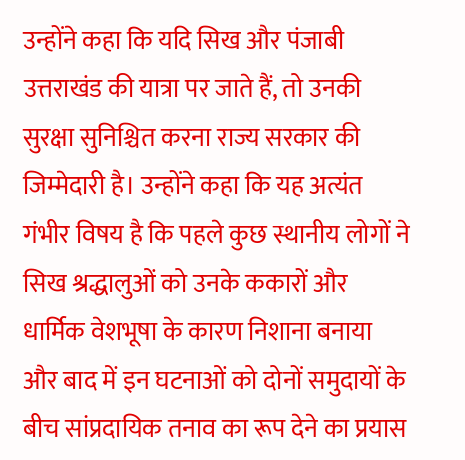उन्होंने कहा कि यदि सिख और पंजाबी उत्तराखंड की यात्रा पर जाते हैं, तो उनकी सुरक्षा सुनिश्चित करना राज्य सरकार की जिम्मेदारी है। उन्होंने कहा कि यह अत्यंत गंभीर विषय है कि पहले कुछ स्थानीय लोगों ने सिख श्रद्धालुओं को उनके ककारों और धार्मिक वेशभूषा के कारण निशाना बनाया और बाद में इन घटनाओं को दोनों समुदायों के बीच सांप्रदायिक तनाव का रूप देने का प्रयास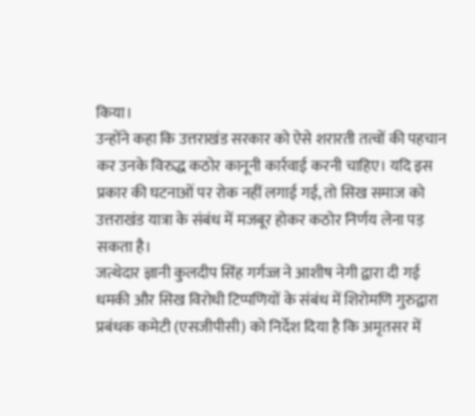किया।
उन्होंने कहा कि उत्तराखंड सरकार को ऐसे शरारती तत्वों की पहचान कर उनके विरुद्ध कठोर कानूनी कार्रवाई करनी चाहिए। यदि इस प्रकार की घटनाओं पर रोक नहीं लगाई गई, तो सिख समाज को उत्तराखंड यात्रा के संबंध में मजबूर होकर कठोर निर्णय लेना पड़ सकता है।
जत्थेदार ज्ञानी कुलदीप सिंह गर्गज्ज ने आशीष नेगी द्वारा दी गई धमकी और सिख विरोधी टिप्पणियों के संबंध में शिरोमणि गुरुद्वारा प्रबंधक कमेटी (एसजीपीसी) को निर्देश दिया है कि अमृतसर में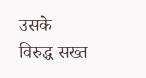उसके विरुद्ध सख्त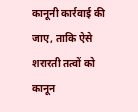कानूनी कार्रवाई की जाए, ताकि ऐसे शरारती तत्वों को कानून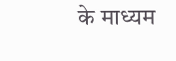के माध्यम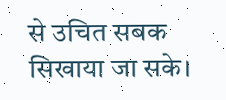से उचित सबक सिखाया जा सके।